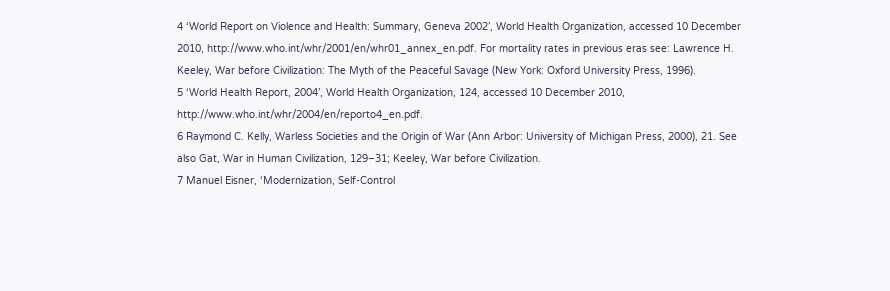4 ‘World Report on Violence and Health: Summary, Geneva 2002’, World Health Organization, accessed 10 December 2010, http://www.who.int/whr/2001/en/whr01_annex_en.pdf. For mortality rates in previous eras see: Lawrence H. Keeley, War before Civilization: The Myth of the Peaceful Savage (New York: Oxford University Press, 1996).
5 ‘World Health Report, 2004’, World Health Organization, 124, accessed 10 December 2010, http://www.who.int/whr/2004/en/reporto4_en.pdf.
6 Raymond C. Kelly, Warless Societies and the Origin of War (Ann Arbor: University of Michigan Press, 2000), 21. See also Gat, War in Human Civilization, 129–31; Keeley, War before Civilization.
7 Manuel Eisner, ‘Modernization, Self-Control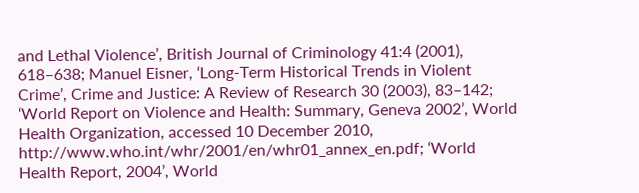and Lethal Violence’, British Journal of Criminology 41:4 (2001), 618–638; Manuel Eisner, ‘Long-Term Historical Trends in Violent Crime’, Crime and Justice: A Review of Research 30 (2003), 83–142; ‘World Report on Violence and Health: Summary, Geneva 2002’, World Health Organization, accessed 10 December 2010, http://www.who.int/whr/2001/en/whr01_annex_en.pdf; ‘World Health Report, 2004’, World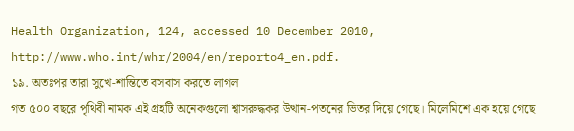Health Organization, 124, accessed 10 December 2010, http://www.who.int/whr/2004/en/reporto4_en.pdf.
১৯. অতঃপর তারা সুখে-শান্তিতে বসবাস করতে লাগল
গত ৫০০ বছরে পৃথিবী নামক এই গ্রহটি অনেকগুলো শ্বাসরুদ্ধকর উত্থান-পতনের ভিতর দিয়ে গেছে। মিলেমিশে এক হয়ে গেছে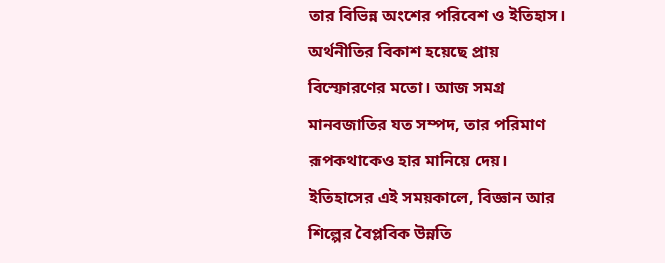তার বিভিন্ন অংশের পরিবেশ ও ইতিহাস। অর্থনীতির বিকাশ হয়েছে প্রায় বিস্ফোরণের মতো। আজ সমগ্র মানবজাতির যত সম্পদ, তার পরিমাণ রূপকথাকেও হার মানিয়ে দেয়। ইতিহাসের এই সময়কালে, বিজ্ঞান আর শিল্পের বৈপ্লবিক উন্নতি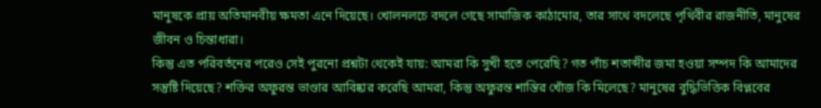মানুষকে প্রায় অতিমানবীয় ক্ষমতা এনে দিয়েছে। খোলনলচে বদলে গেছে সামাজিক কাঠামোর, তার সাথে বদলেছে পৃথিবীর রাজনীতি, মানুষের জীবন ও চিন্তাধারা।
কিন্তু এত পরিবর্তনের পরেও সেই পুরনো প্রশ্নটা থেকেই যায়: আমরা কি সুখী হতে পেরেছি? গত পাঁচ শতাব্দীর জমা হওয়া সম্পদ কি আমাদের সন্তুষ্টি দিয়েছে? শক্তির অফুরন্ত ভাণ্ডার আবিষ্কার করেছি আমরা, কিন্তু অফুরন্ত শান্তির খোঁজ কি মিলেছে? মানুষের বুদ্ধিভিত্তিক বিপ্লবের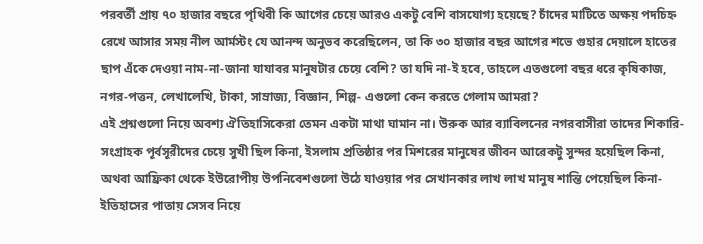পরবর্তী প্রায় ৭০ হাজার বছরে পৃথিবী কি আগের চেয়ে আরও একটু বেশি বাসযোগ্য হয়েছে? চাঁদের মাটিতে অক্ষয় পদচিহ্ন রেখে আসার সময় নীল আর্মস্টং যে আনন্দ অনুভব করেছিলেন, তা কি ৩০ হাজার বছর আগের শভে গুহার দেয়ালে হাতের ছাপ এঁকে দেওয়া নাম-না-জানা যাযাবর মানুষটার চেয়ে বেশি? তা যদি না-ই হবে, তাহলে এতগুলো বছর ধরে কৃষিকাজ, নগর-পত্তন, লেখালেখি, টাকা, সাম্রাজ্য, বিজ্ঞান, শিল্প- এগুলো কেন করতে গেলাম আমরা?
এই প্রশ্নগুলো নিয়ে অবশ্য ঐতিহাসিকেরা তেমন একটা মাথা ঘামান না। উরুক আর ব্যাবিলনের নগরবাসীরা তাদের শিকারি-সংগ্রাহক পূর্বসূরীদের চেয়ে সুখী ছিল কিনা, ইসলাম প্রতিষ্ঠার পর মিশরের মানুষের জীবন আরেকটু সুন্দর হয়েছিল কিনা, অথবা আফ্রিকা থেকে ইউরোপীয় উপনিবেশগুলো উঠে যাওয়ার পর সেখানকার লাখ লাখ মানুষ শান্তি পেয়েছিল কিনা- ইতিহাসের পাতায় সেসব নিয়ে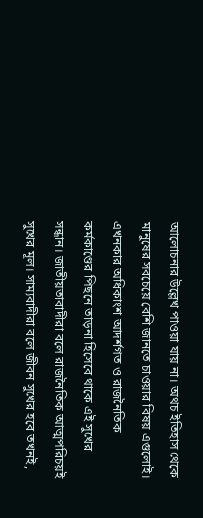আলোচনার উল্লেখ পাওয়া যায় না। অথচ ইতিহাস থেকে মানুষের সবচেয়ে বেশি জানতে চাওয়ার বিষয় এগুলোই। এখনকার অধিকাংশ আদর্শগত ও রাজনৈতিক কর্মকাণ্ডের পিছনে তাড়না হিসেবে থাকে এই সুখের সন্ধান। জাতীয়তাবাদীরা বলে রাজনৈতিক আত্মপরিচয়ই সুখের মূল। সাম্যবাদীরা বলে জীবন সুখের হবে তখনই,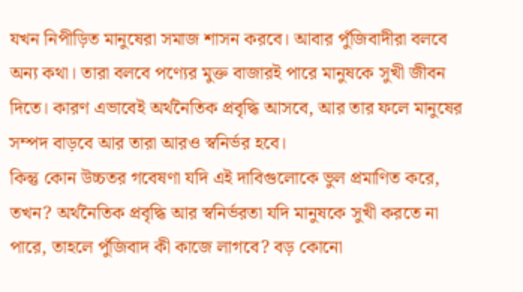যখন নিপীড়িত মানুষেরা সমাজ শাসন করবে। আবার পুঁজিবাদীরা বলবে অন্য কথা। তারা বলবে পণ্যের মুক্ত বাজারই পারে মানুষকে সুখী জীবন দিতে। কারণ এভাবেই অর্থনৈতিক প্রবৃদ্ধি আসবে, আর তার ফলে মানুষের সম্পদ বাড়বে আর তারা আরও স্বনির্ভর হবে।
কিন্তু কোন উচ্চতর গবেষণা যদি এই দাবিগুলোকে ভুল প্রমাণিত করে, তখন? অর্থনৈতিক প্রবৃদ্ধি আর স্বনির্ভরতা যদি মানুষকে সুখী করতে না পারে, তাহলে পুঁজিবাদ কী কাজে লাগবে? বড় কোনো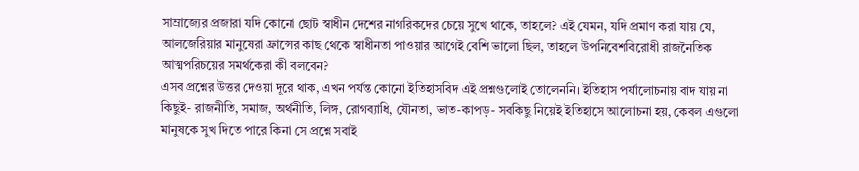সাম্রাজ্যের প্রজারা যদি কোনো ছোট স্বাধীন দেশের নাগরিকদের চেয়ে সুখে থাকে, তাহলে? এই যেমন, যদি প্রমাণ করা যায় যে, আলজেরিয়ার মানুষেরা ফ্রান্সের কাছ থেকে স্বাধীনতা পাওয়ার আগেই বেশি ভালো ছিল, তাহলে উপনিবেশবিরোধী রাজনৈতিক আত্মপরিচয়ের সমর্থকেরা কী বলবেন?
এসব প্রশ্নের উত্তর দেওয়া দূরে থাক, এখন পর্যন্ত কোনো ইতিহাসবিদ এই প্রশ্নগুলোই তোলেননি। ইতিহাস পর্যালোচনায় বাদ যায় না কিছুই- রাজনীতি, সমাজ, অর্থনীতি, লিঙ্গ, রোগব্যাধি, যৌনতা, ভাত-কাপড়- সবকিছু নিয়েই ইতিহাসে আলোচনা হয়, কেবল এগুলো মানুষকে সুখ দিতে পারে কিনা সে প্রশ্নে সবাই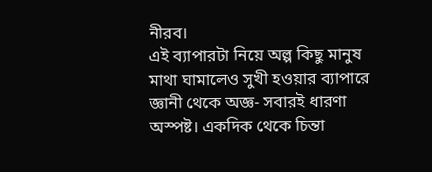নীরব।
এই ব্যাপারটা নিয়ে অল্প কিছু মানুষ মাথা ঘামালেও সুখী হওয়ার ব্যাপারে জ্ঞানী থেকে অজ্ঞ- সবারই ধারণা অস্পষ্ট। একদিক থেকে চিন্তা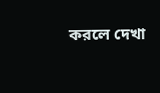করলে দেখা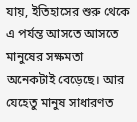যায়, ইতিহাসের শুরু থেকে এ পর্যন্ত আসতে আসতে মানুষের সক্ষমতা অনেকটাই বেড়েছে। আর যেহেতু মানুষ সাধারণত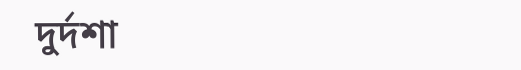দুর্দশা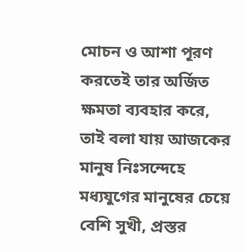মোচন ও আশা পূরণ করতেই তার অর্জিত ক্ষমতা ব্যবহার করে, তাই বলা যায় আজকের মানুষ নিঃসন্দেহে মধ্যযুগের মানুষের চেয়ে বেশি সুখী, প্রস্তর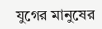যুগের মানুষের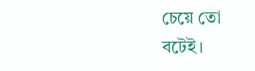চেয়ে তো বটেই।